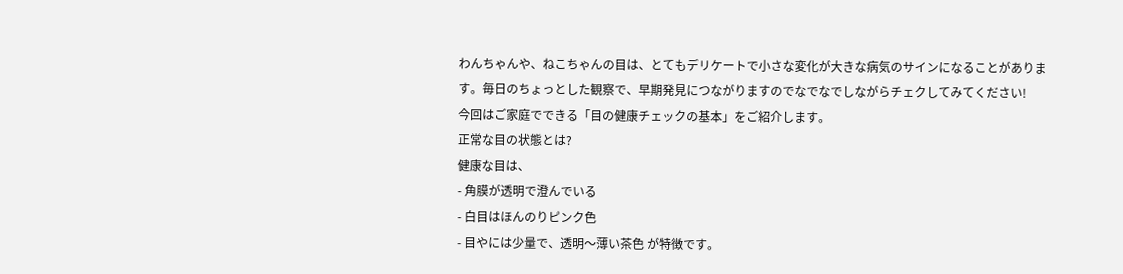わんちゃんや、ねこちゃんの目は、とてもデリケートで小さな変化が大きな病気のサインになることがあります。毎日のちょっとした観察で、早期発見につながりますのでなでなでしながらチェクしてみてください!
今回はご家庭でできる「目の健康チェックの基本」をご紹介します。
正常な目の状態とは?
健康な目は、
- 角膜が透明で澄んでいる
- 白目はほんのりピンク色
- 目やには少量で、透明〜薄い茶色 が特徴です。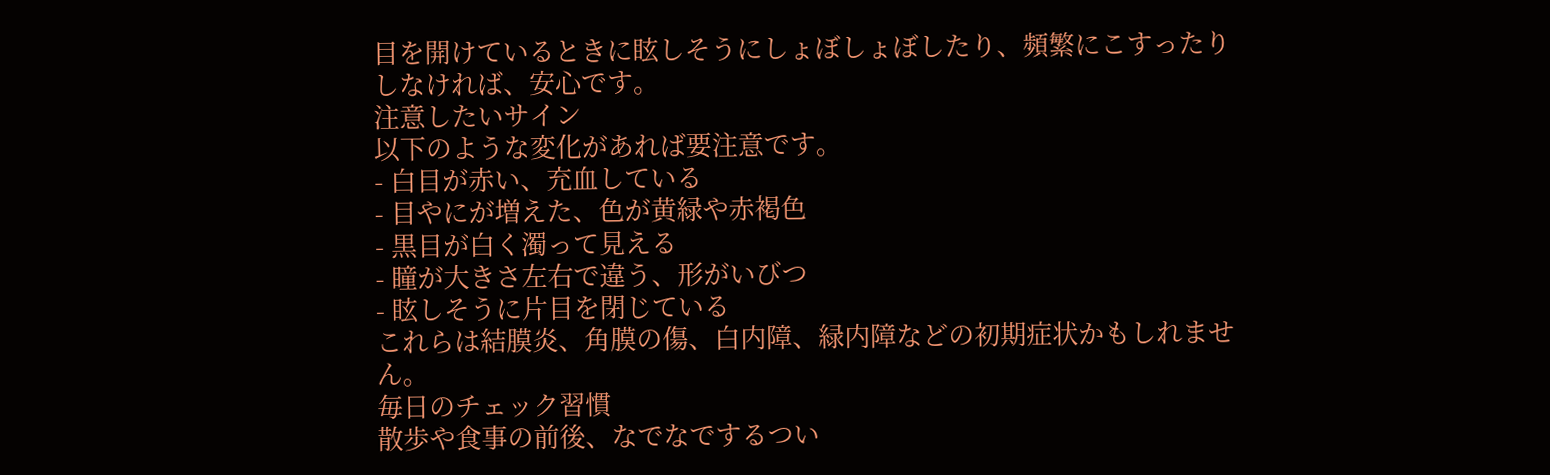目を開けているときに眩しそうにしょぼしょぼしたり、頻繁にこすったりしなければ、安心です。
注意したいサイン
以下のような変化があれば要注意です。
- 白目が赤い、充血している
- 目やにが増えた、色が黄緑や赤褐色
- 黒目が白く濁って見える
- 瞳が大きさ左右で違う、形がいびつ
- 眩しそうに片目を閉じている
これらは結膜炎、角膜の傷、白内障、緑内障などの初期症状かもしれません。
毎日のチェック習慣
散歩や食事の前後、なでなでするつい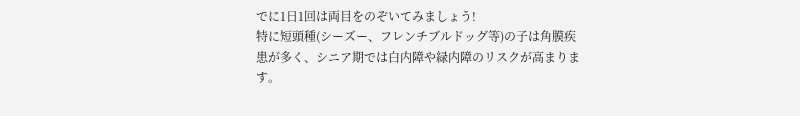でに1日1回は両目をのぞいてみましょう!
特に短頭種(シーズー、フレンチブルドッグ等)の子は角膜疾患が多く、シニア期では白内障や緑内障のリスクが高まります。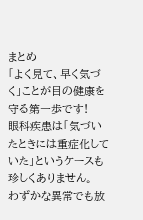まとめ
「よく見て、早く気づく」ことが目の健康を守る第一歩です!
眼科疾患は「気づいたときには重症化していた」というケースも珍しくありません。
わずかな異常でも放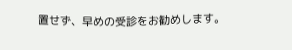置せず、早めの受診をお勧めします。